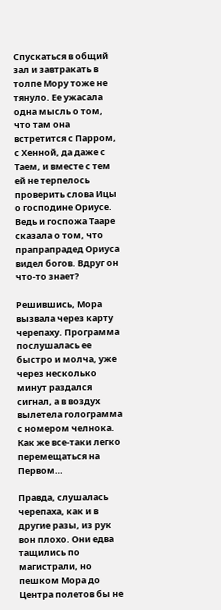Спускаться в общий зал и завтракать в толпе Мору тоже не тянуло. Ее ужасала одна мысль о том, что там она встретится с Парром, с Хенной, да даже с Таем, и вместе с тем ей не терпелось проверить слова Ицы о господине Ориусе. Ведь и госпожа Тааре сказала о том, что прапрапрадед Ориуса видел богов. Вдруг он что-то знает?

Решившись, Мора вызвала через карту черепаху. Программа послушалась ее быстро и молча, уже через несколько минут раздался сигнал, а в воздух вылетела голограмма с номером челнока. Как же все-таки легко перемещаться на Первом…

Правда, слушалась черепаха, как и в другие разы, из рук вон плохо. Они едва тащились по магистрали, но пешком Мора до Центра полетов бы не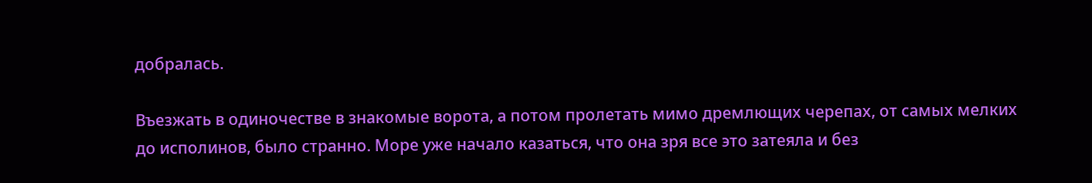добралась.

Въезжать в одиночестве в знакомые ворота, а потом пролетать мимо дремлющих черепах, от самых мелких до исполинов, было странно. Море уже начало казаться, что она зря все это затеяла и без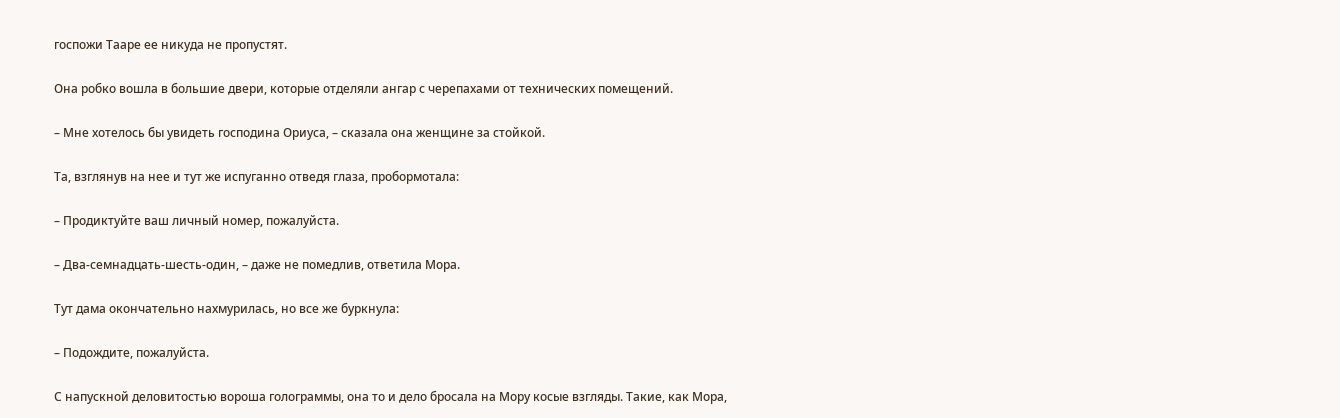госпожи Тааре ее никуда не пропустят.

Она робко вошла в большие двери, которые отделяли ангар с черепахами от технических помещений.

– Мне хотелось бы увидеть господина Ориуса, – сказала она женщине за стойкой.

Та, взглянув на нее и тут же испуганно отведя глаза, пробормотала:

– Продиктуйте ваш личный номер, пожалуйста.

– Два-семнадцать-шесть-один, – даже не помедлив, ответила Мора.

Тут дама окончательно нахмурилась, но все же буркнула:

– Подождите, пожалуйста.

С напускной деловитостью вороша голограммы, она то и дело бросала на Мору косые взгляды. Такие, как Мора,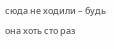сюда не ходили – будь она хоть сто раз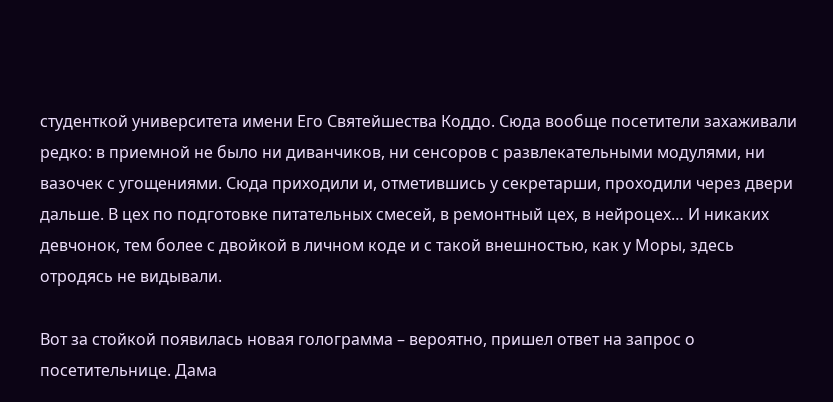студенткой университета имени Его Святейшества Коддо. Сюда вообще посетители захаживали редко: в приемной не было ни диванчиков, ни сенсоров с развлекательными модулями, ни вазочек с угощениями. Сюда приходили и, отметившись у секретарши, проходили через двери дальше. В цех по подготовке питательных смесей, в ремонтный цех, в нейроцех… И никаких девчонок, тем более с двойкой в личном коде и с такой внешностью, как у Моры, здесь отродясь не видывали.

Вот за стойкой появилась новая голограмма – вероятно, пришел ответ на запрос о посетительнице. Дама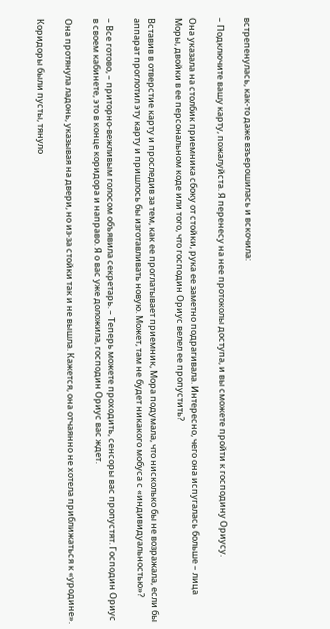встрепенулась, как-то даже взъерошилась и вскочила:

– Подключите вашу карту, пожалуйста. Я перенесу на нее протоколы доступа, и вы сможете пройти к господину Ориусу.

Она указала на столбик приемника сбоку от стойки, рука ее заметно подрагивала. Интересно, чего она испугалась больше – лица Моры, двойки в ее персональном коде или того, что господин Ориус велел ее пропустить?

Вставив в отверстие карту и проследив за тем, как ее проглатывает приемник, Мора подумала, что нисколько бы не возражала, если бы аппарат проглотил эту карту и пришлось бы изготавливать новую. Может, там не будет никакого мобуса с «индивидуальностью»?

– Все готово, – приторно-вежливым голосом объявила секретарь. – Теперь можете проходить, сенсоры вас пропустят. Господин Ориус в своем кабинете, это в конце коридора и направо. Я о вас уже доложила, господин Ориус вас ждет.

Она протянула ладонь, указывая на двери, но из-за стойки так и не вышла. Кажется, она отчаянно не хотела приближаться к «уродине».

Коридоры были пусты, тянуло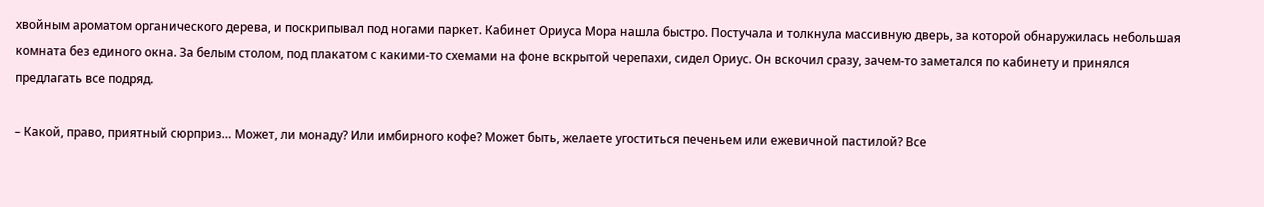хвойным ароматом органического дерева, и поскрипывал под ногами паркет. Кабинет Ориуса Мора нашла быстро. Постучала и толкнула массивную дверь, за которой обнаружилась небольшая комната без единого окна. За белым столом, под плакатом с какими-то схемами на фоне вскрытой черепахи, сидел Ориус. Он вскочил сразу, зачем-то заметался по кабинету и принялся предлагать все подряд.

– Какой, право, приятный сюрприз… Может, ли монаду? Или имбирного кофе? Может быть, желаете угоститься печеньем или ежевичной пастилой? Все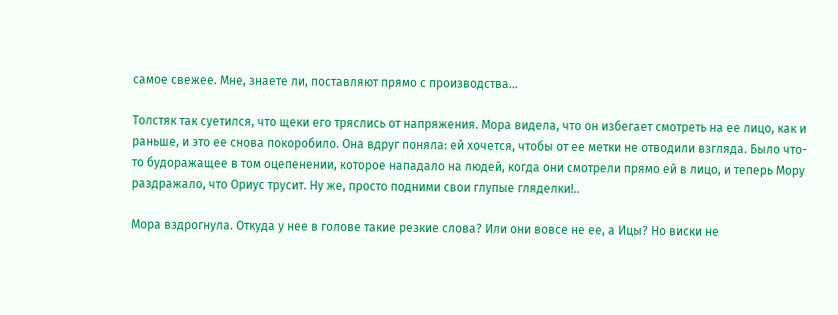самое свежее. Мне, знаете ли, поставляют прямо с производства…

Толстяк так суетился, что щеки его тряслись от напряжения. Мора видела, что он избегает смотреть на ее лицо, как и раньше, и это ее снова покоробило. Она вдруг поняла: ей хочется, чтобы от ее метки не отводили взгляда. Было что-то будоражащее в том оцепенении, которое нападало на людей, когда они смотрели прямо ей в лицо, и теперь Мору раздражало, что Ориус трусит. Ну же, просто подними свои глупые гляделки!..

Мора вздрогнула. Откуда у нее в голове такие резкие слова? Или они вовсе не ее, а Ицы? Но виски не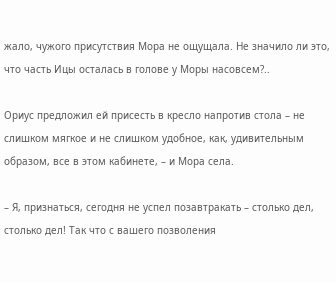жало, чужого присутствия Мора не ощущала. Не значило ли это, что часть Ицы осталась в голове у Моры насовсем?..

Ориус предложил ей присесть в кресло напротив стола – не слишком мягкое и не слишком удобное, как, удивительным образом, все в этом кабинете, – и Мора села.

– Я, признаться, сегодня не успел позавтракать – столько дел, столько дел! Так что с вашего позволения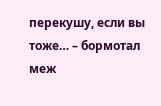перекушу, если вы тоже… – бормотал меж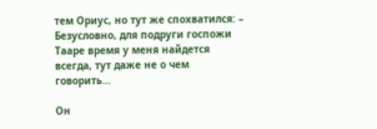тем Ориус, но тут же спохватился: – Безусловно, для подруги госпожи Тааре время у меня найдется всегда, тут даже не о чем говорить…

Он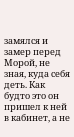замялся и замер перед Морой, не зная, куда себя деть. Как будто это он пришел к ней в кабинет, а не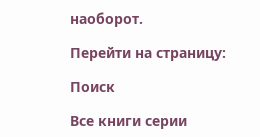наоборот.

Перейти на страницу:

Поиск

Все книги серии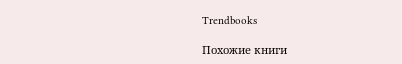Trendbooks

Похожие книги